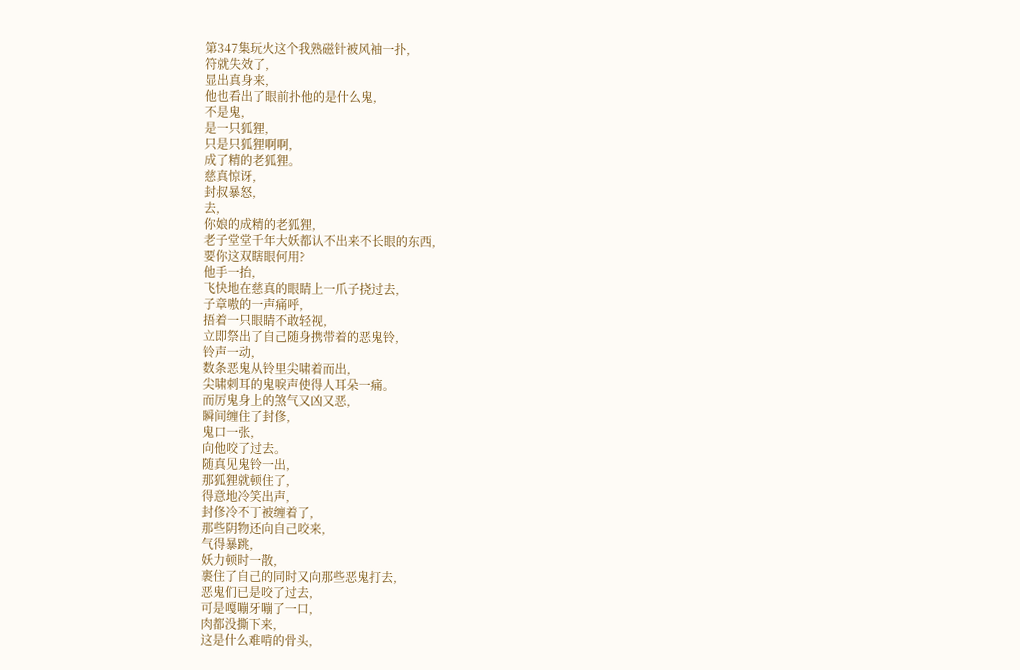第347集玩火这个我熟磁针被风袖一扑,
符就失效了,
显出真身来,
他也看出了眼前扑他的是什么鬼,
不是鬼,
是一只狐狸,
只是只狐狸啊啊,
成了精的老狐狸。
慈真惊讶,
封叔暴怒,
去,
你娘的成精的老狐狸,
老子堂堂千年大妖都认不出来不长眼的东西,
要你这双瞎眼何用?
他手一抬,
飞快地在慈真的眼睛上一爪子挠过去,
子章嗷的一声痛呼,
捂着一只眼睛不敢轻视,
立即祭出了自己随身携带着的恶鬼铃,
铃声一动,
数条恶鬼从铃里尖啸着而出,
尖啸刺耳的鬼唳声使得人耳朵一痛。
而厉鬼身上的煞气又凶又恶,
瞬间缠住了封俢,
鬼口一张,
向他咬了过去。
随真见鬼铃一出,
那狐狸就顿住了,
得意地冷笑出声,
封俢冷不丁被缠着了,
那些阴物还向自己咬来,
气得暴跳,
妖力顿时一散,
裹住了自己的同时又向那些恶鬼打去,
恶鬼们已是咬了过去,
可是嘎嘣牙嘣了一口,
肉都没撕下来,
这是什么难啃的骨头,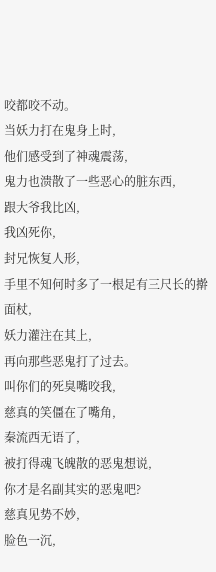咬都咬不动。
当妖力打在鬼身上时,
他们感受到了神魂震荡,
鬼力也溃散了一些恶心的脏东西,
跟大爷我比凶,
我凶死你,
封兄恢复人形,
手里不知何时多了一根足有三尺长的擀面杖,
妖力灌注在其上,
再向那些恶鬼打了过去。
叫你们的死臭嘴咬我,
慈真的笑僵在了嘴角,
秦流西无语了,
被打得魂飞魄散的恶鬼想说,
你才是名副其实的恶鬼吧?
慈真见势不妙,
脸色一沉,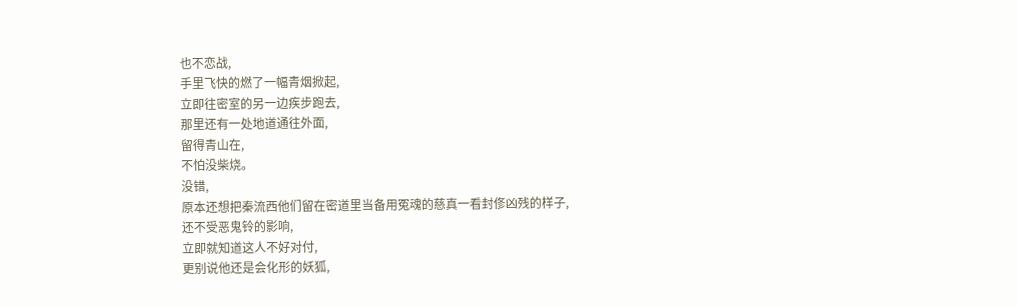也不恋战,
手里飞快的燃了一幅青烟掀起,
立即往密室的另一边疾步跑去,
那里还有一处地道通往外面,
留得青山在,
不怕没柴烧。
没错,
原本还想把秦流西他们留在密道里当备用冤魂的慈真一看封俢凶残的样子,
还不受恶鬼铃的影响,
立即就知道这人不好对付,
更别说他还是会化形的妖狐,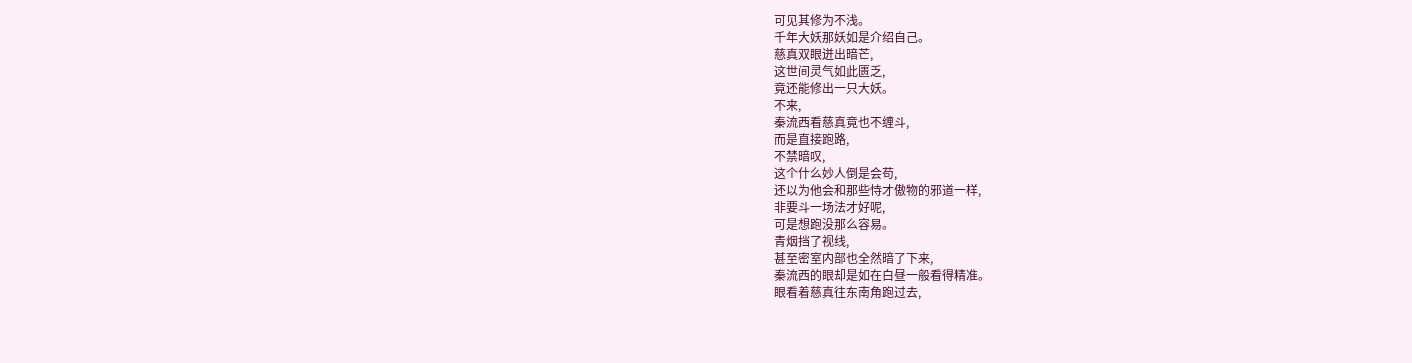可见其修为不浅。
千年大妖那妖如是介绍自己。
慈真双眼迸出暗芒,
这世间灵气如此匮乏,
竟还能修出一只大妖。
不来,
秦流西看慈真竟也不缠斗,
而是直接跑路,
不禁暗叹,
这个什么妙人倒是会苟,
还以为他会和那些恃才傲物的邪道一样,
非要斗一场法才好呢,
可是想跑没那么容易。
青烟挡了视线,
甚至密室内部也全然暗了下来,
秦流西的眼却是如在白昼一般看得精准。
眼看着慈真往东南角跑过去,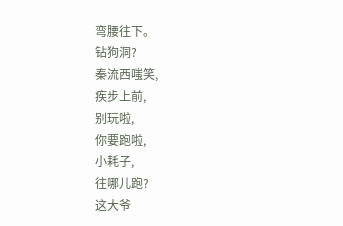弯腰往下。
钻狗洞?
秦流西嗤笑,
疾步上前,
别玩啦,
你要跑啦,
小耗子,
往哪儿跑?
这大爷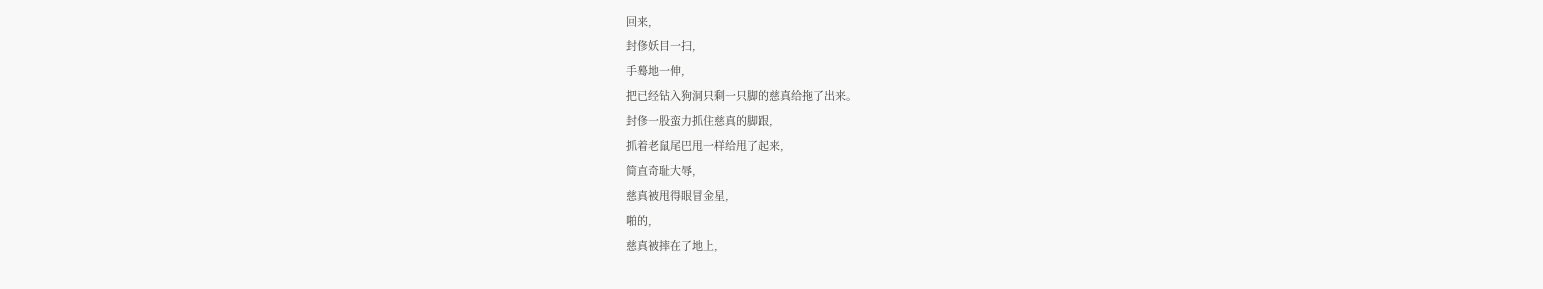回来,
封俢妖目一扫,
手蓦地一伸,
把已经钻入狗洞只剩一只脚的慈真给拖了出来。
封俢一股蛮力抓住慈真的脚跟,
抓着老鼠尾巴甩一样给甩了起来,
简直奇耻大辱,
慈真被甩得眼冒金星,
啪的,
慈真被摔在了地上,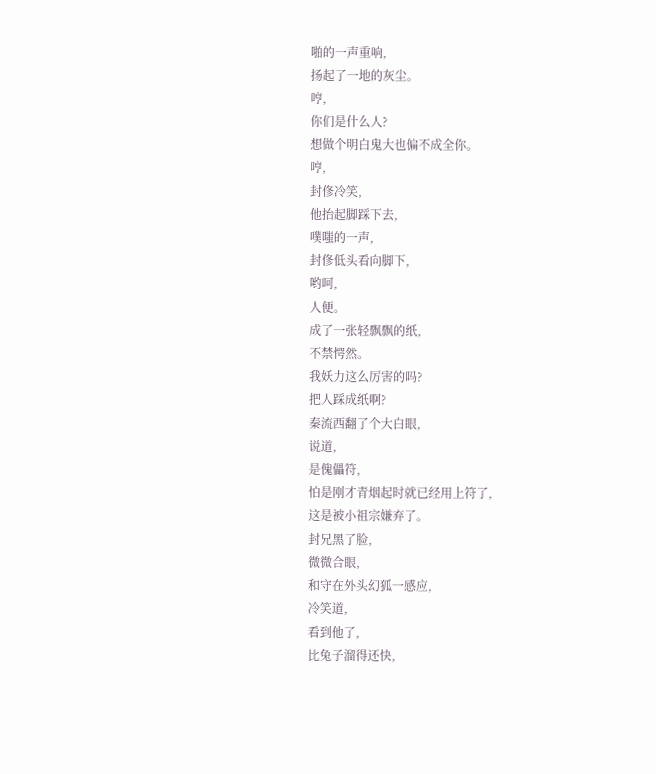啪的一声重响,
扬起了一地的灰尘。
哼,
你们是什么人?
想做个明白鬼大也偏不成全你。
哼,
封俢冷笑,
他抬起脚踩下去,
噗嗤的一声,
封俢低头看向脚下,
哟呵,
人便。
成了一张轻飘飘的纸,
不禁愕然。
我妖力这么厉害的吗?
把人踩成纸啊?
秦流西翻了个大白眼,
说道,
是傀儡符,
怕是刚才青烟起时就已经用上符了,
这是被小祖宗嫌弃了。
封兄黑了脸,
微微合眼,
和守在外头幻狐一感应,
冷笑道,
看到他了,
比兔子溜得还快,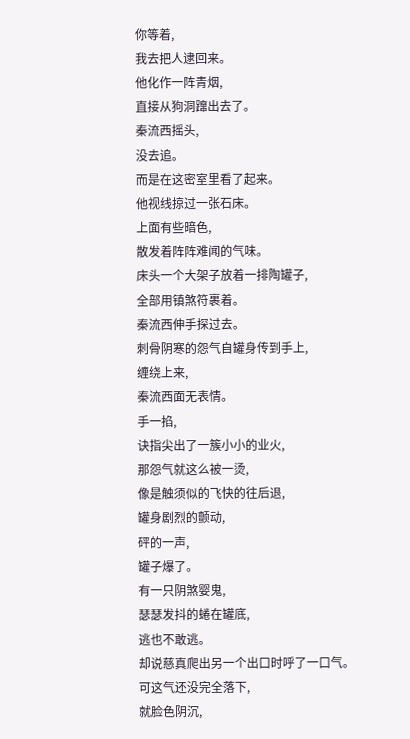你等着,
我去把人逮回来。
他化作一阵青烟,
直接从狗洞蹿出去了。
秦流西摇头,
没去追。
而是在这密室里看了起来。
他视线掠过一张石床。
上面有些暗色,
散发着阵阵难闻的气味。
床头一个大架子放着一排陶罐子,
全部用镇煞符裹着。
秦流西伸手探过去。
刺骨阴寒的怨气自罐身传到手上,
缠绕上来,
秦流西面无表情。
手一掐,
诀指尖出了一簇小小的业火,
那怨气就这么被一烫,
像是触须似的飞快的往后退,
罐身剧烈的颤动,
砰的一声,
罐子爆了。
有一只阴煞婴鬼,
瑟瑟发抖的蜷在罐底,
逃也不敢逃。
却说慈真爬出另一个出口时呼了一口气。
可这气还没完全落下,
就脸色阴沉,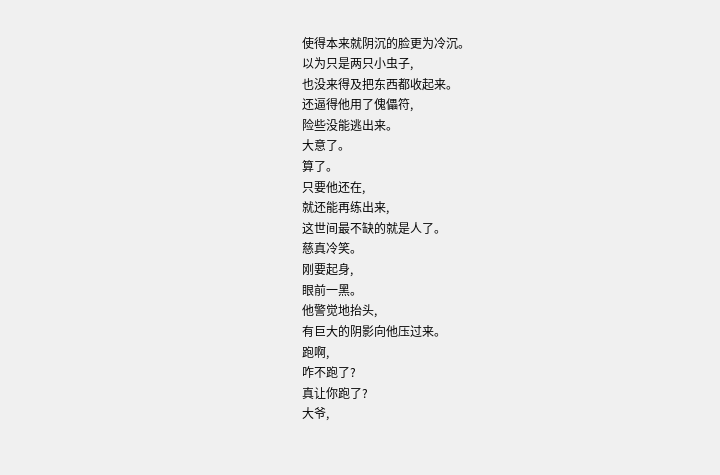使得本来就阴沉的脸更为冷沉。
以为只是两只小虫子,
也没来得及把东西都收起来。
还逼得他用了傀儡符,
险些没能逃出来。
大意了。
算了。
只要他还在,
就还能再练出来,
这世间最不缺的就是人了。
慈真冷笑。
刚要起身,
眼前一黑。
他警觉地抬头,
有巨大的阴影向他压过来。
跑啊,
咋不跑了?
真让你跑了?
大爷,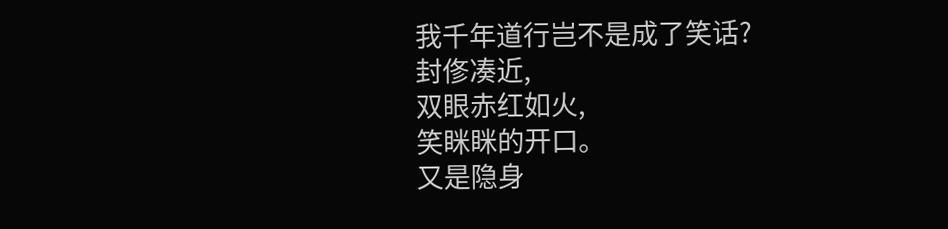我千年道行岂不是成了笑话?
封俢凑近,
双眼赤红如火,
笑眯眯的开口。
又是隐身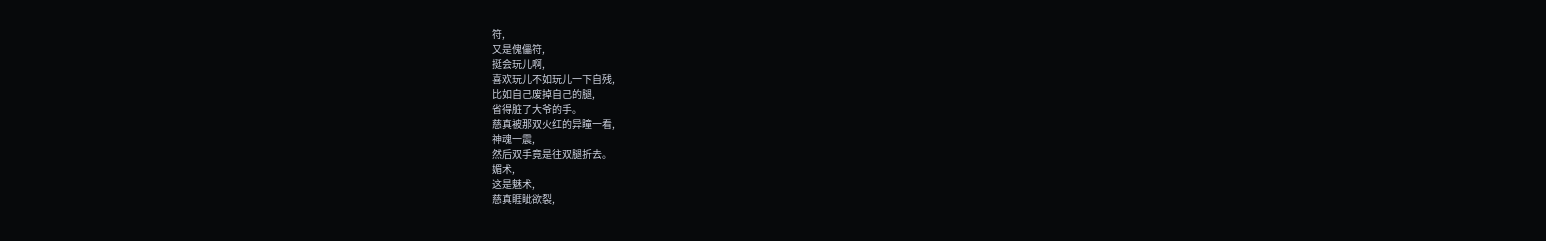符,
又是傀儡符,
挺会玩儿啊,
喜欢玩儿不如玩儿一下自残,
比如自己废掉自己的腿,
省得脏了大爷的手。
慈真被那双火红的异瞳一看,
神魂一震,
然后双手竟是往双腿折去。
媚术,
这是魅术,
慈真睚眦欲裂,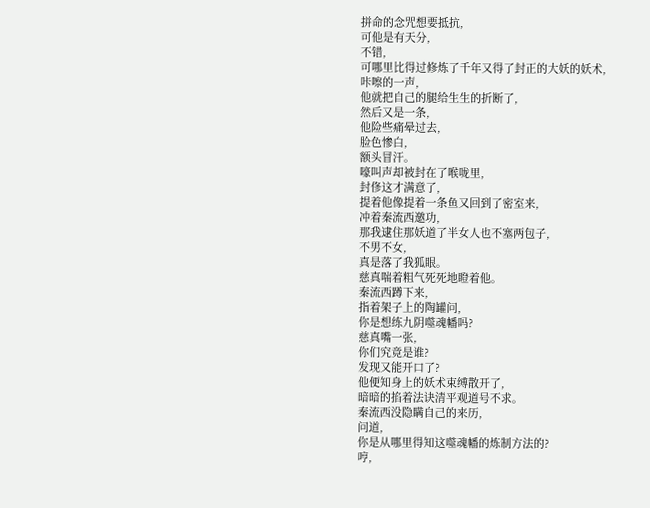拼命的念咒想要抵抗,
可他是有天分,
不错,
可哪里比得过修炼了千年又得了封正的大妖的妖术,
咔嚓的一声,
他就把自己的腿给生生的折断了,
然后又是一条,
他险些痛晕过去,
脸色惨白,
额头冒汗。
嚎叫声却被封在了喉咙里,
封俢这才满意了,
提着他像提着一条鱼又回到了密室来,
冲着秦流西邀功,
那我逮住那妖道了半女人也不塞两包子,
不男不女,
真是落了我狐眼。
慈真喘着粗气死死地瞪着他。
秦流西蹲下来,
指着架子上的陶罐问,
你是想练九阴噬魂幡吗?
慈真嘴一张,
你们究竟是谁?
发现又能开口了?
他便知身上的妖术束缚散开了,
暗暗的掐着法诀清平观道号不求。
秦流西没隐瞒自己的来历,
问道,
你是从哪里得知这噬魂幡的炼制方法的?
哼,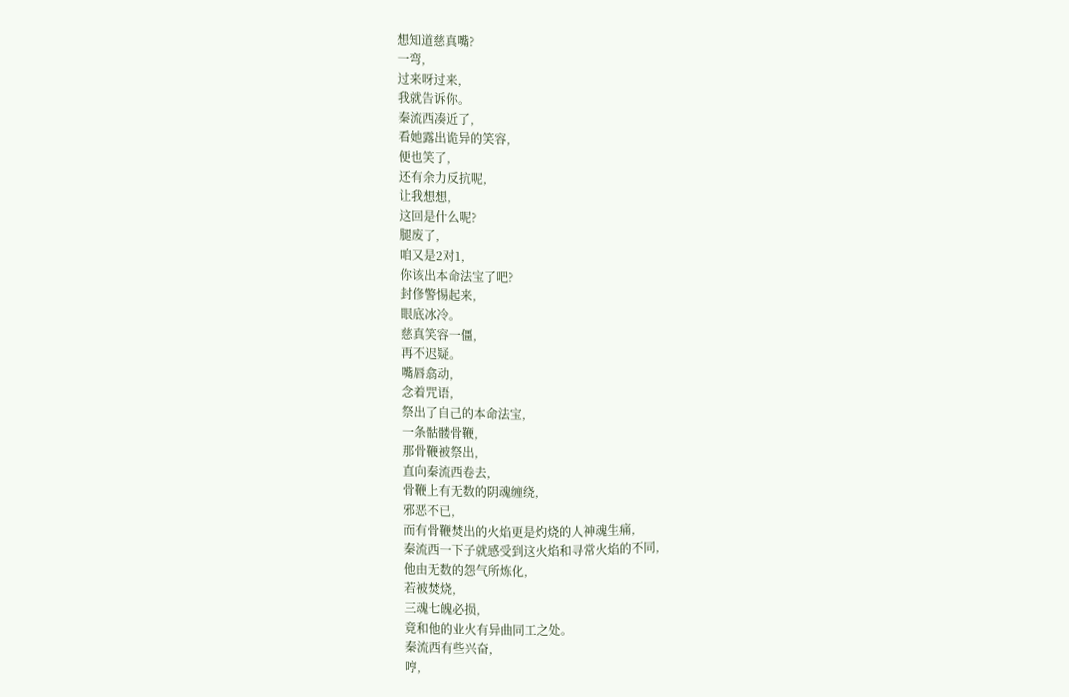想知道慈真嘴?
一弯,
过来呀过来,
我就告诉你。
秦流西凑近了,
看她露出诡异的笑容,
便也笑了,
还有余力反抗呢,
让我想想,
这回是什么呢?
腿废了,
咱又是2对1,
你该出本命法宝了吧?
封俢警惕起来,
眼底冰冷。
慈真笑容一僵,
再不迟疑。
嘴唇翕动,
念着咒语,
祭出了自己的本命法宝,
一条骷髅骨鞭,
那骨鞭被祭出,
直向秦流西卷去,
骨鞭上有无数的阴魂缠绕,
邪恶不已,
而有骨鞭焚出的火焰更是灼烧的人神魂生痛,
秦流西一下子就感受到这火焰和寻常火焰的不同,
他由无数的怨气所炼化,
若被焚烧,
三魂七魄必损,
竟和他的业火有异曲同工之处。
秦流西有些兴奋,
哼,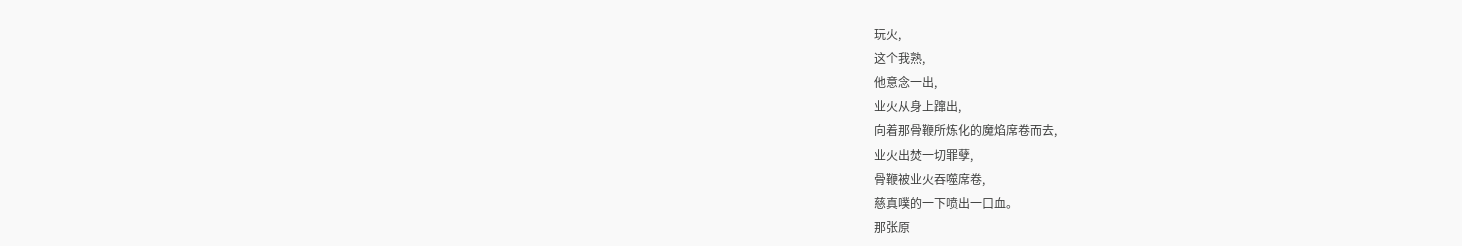玩火,
这个我熟,
他意念一出,
业火从身上蹿出,
向着那骨鞭所炼化的魔焰席卷而去,
业火出焚一切罪孽,
骨鞭被业火吞噬席卷,
慈真噗的一下喷出一口血。
那张原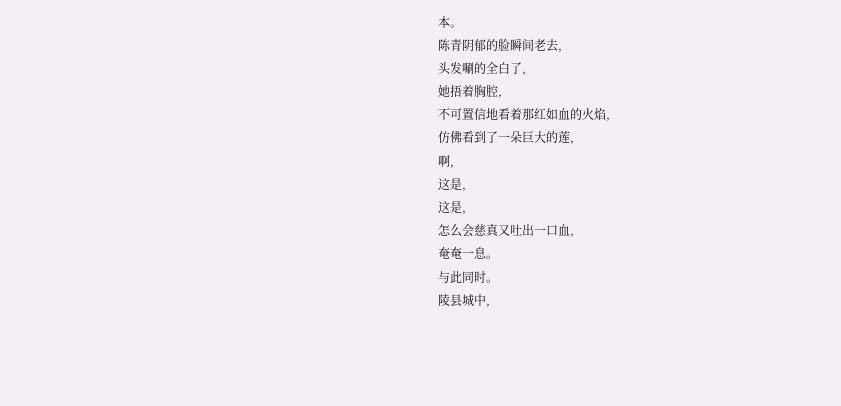本。
陈青阴郁的脸瞬间老去,
头发唰的全白了,
她捂着胸腔,
不可置信地看着那红如血的火焰,
仿佛看到了一朵巨大的莲,
啊,
这是,
这是,
怎么会慈真又吐出一口血,
奄奄一息。
与此同时。
陵县城中,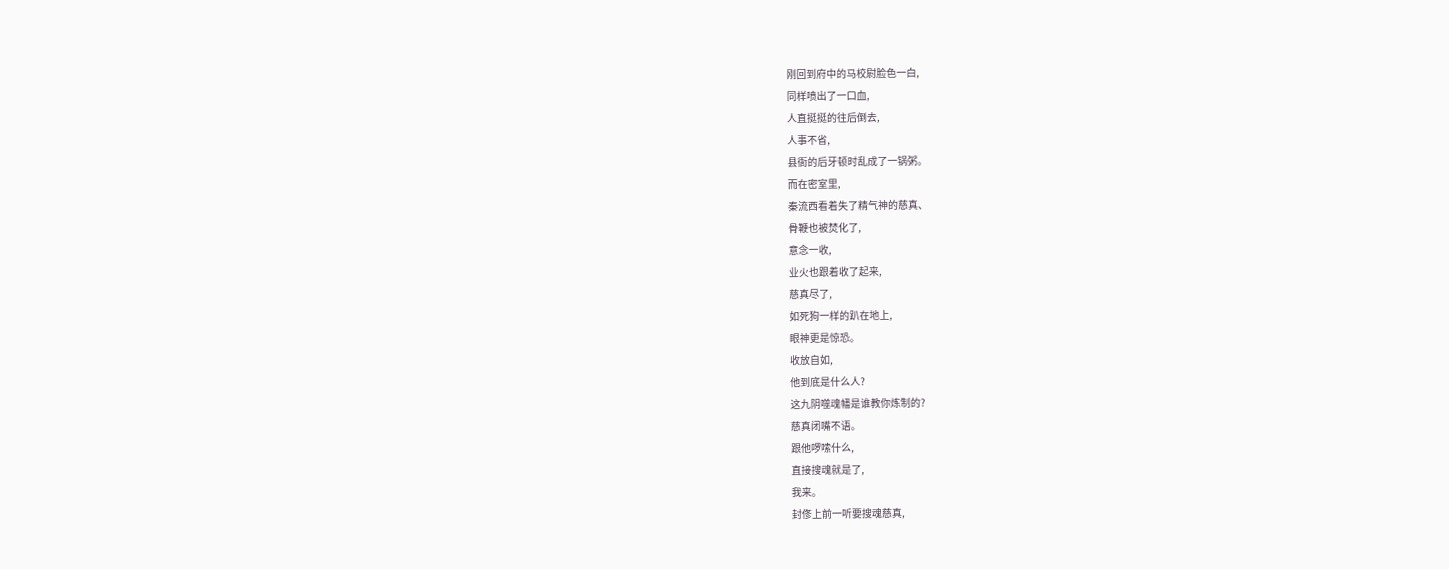刚回到府中的马校尉脸色一白,
同样喷出了一口血,
人直挺挺的往后倒去,
人事不省,
县衙的后牙顿时乱成了一锅粥。
而在密室里,
秦流西看着失了精气神的慈真、
骨鞭也被焚化了,
意念一收,
业火也跟着收了起来,
慈真尽了,
如死狗一样的趴在地上,
眼神更是惊恐。
收放自如,
他到底是什么人?
这九阴噬魂幡是谁教你炼制的?
慈真闭嘴不语。
跟他啰嗦什么,
直接搜魂就是了,
我来。
封俢上前一听要搜魂慈真,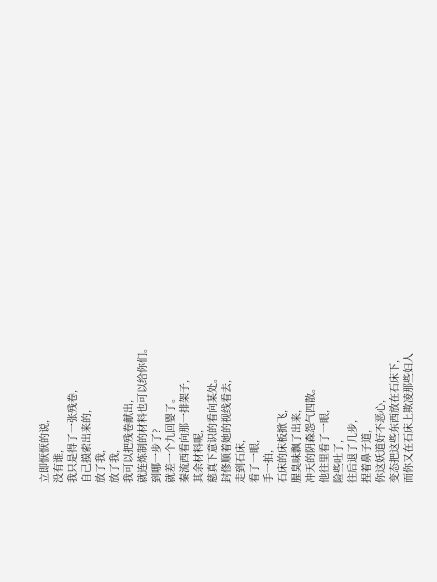立即恹恹的说,
没有谁,
我只是得了一张残卷,
自己摸索出来的,
放了我,
放了我,
我可以把残卷献出,
就连炼制的材料也可以给你们。
到哪一步了?
就差一个九回婴了。
秦流西看向那一排架子,
其余材料呢,
慈真下意识的看向某处。
封俢顺着她的视线看去,
走到石床,
看了一眼,
手一拍,
石床的床板掀飞,
腥臭味飘了出来,
冲天的阴森怨气四散。
他往里看了一眼,
险些吐了,
往后退了几步,
捏着鼻子道,
你这妖道好不恶心,
变态把这些东西放在石床下,
而你又在石床上欺凌那些妇人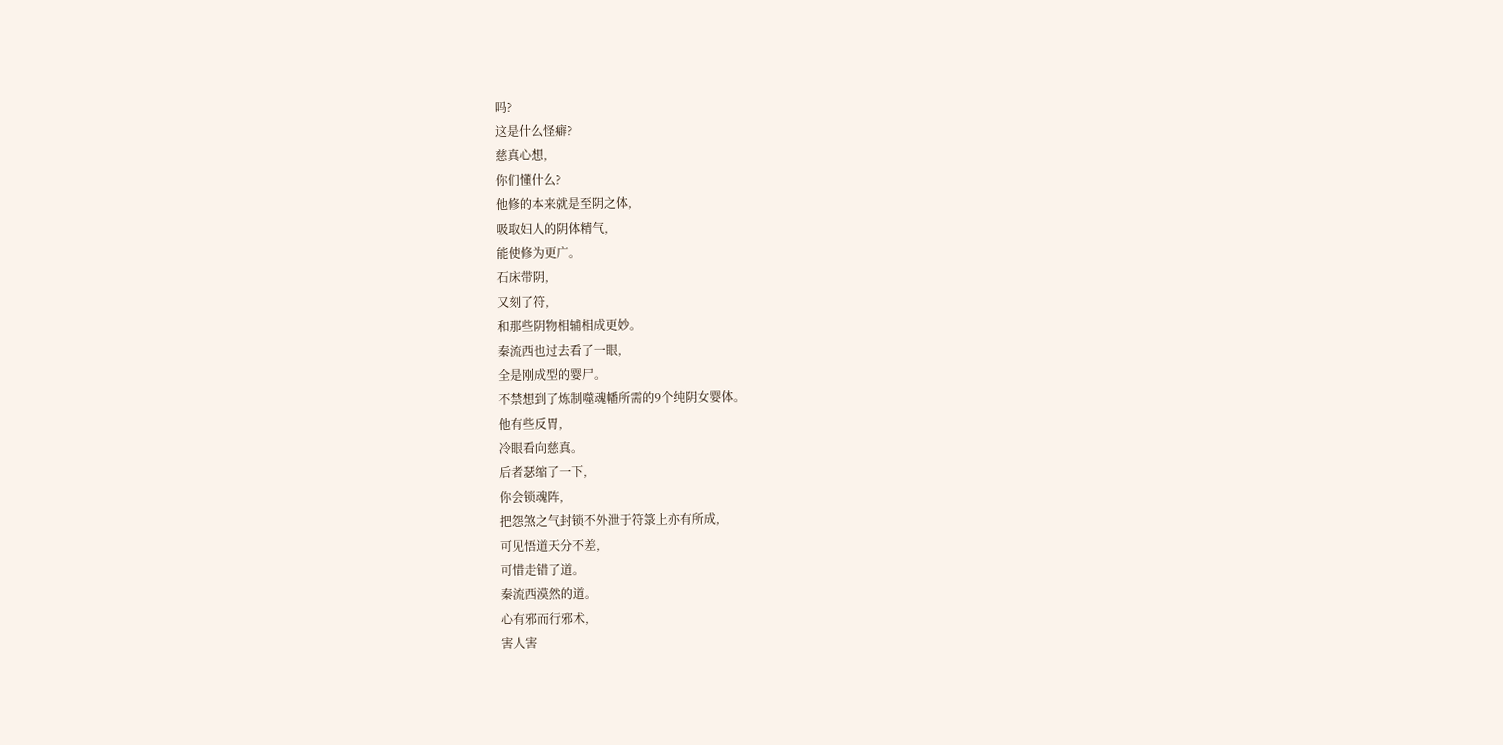吗?
这是什么怪癖?
慈真心想,
你们懂什么?
他修的本来就是至阴之体,
吸取妇人的阴体精气,
能使修为更广。
石床带阴,
又刻了符,
和那些阴物相辅相成更妙。
秦流西也过去看了一眼,
全是刚成型的婴尸。
不禁想到了炼制噬魂幡所需的9个纯阴女婴体。
他有些反胃,
冷眼看向慈真。
后者瑟缩了一下,
你会锁魂阵,
把怨煞之气封锁不外泄于符箓上亦有所成,
可见悟道天分不差,
可惜走错了道。
秦流西漠然的道。
心有邪而行邪术,
害人害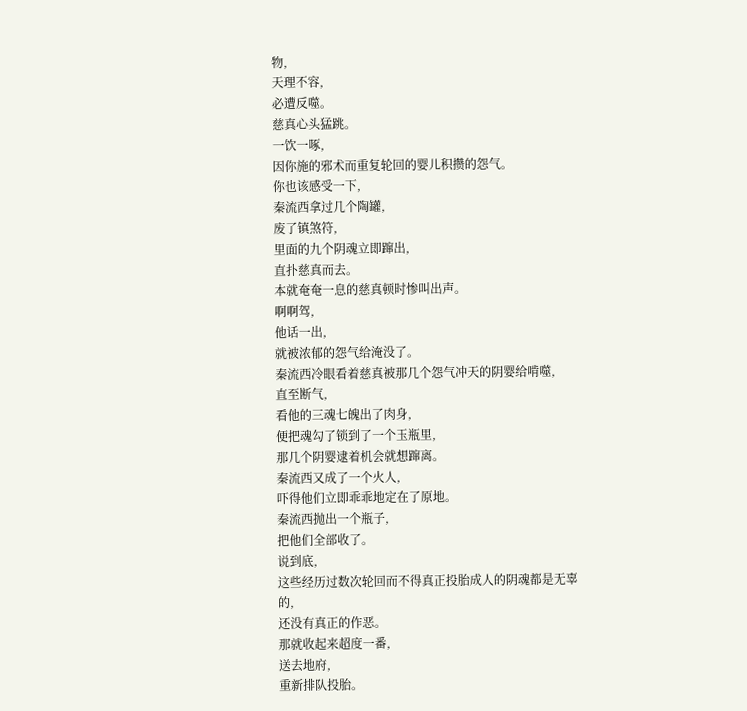物,
天理不容,
必遭反噬。
慈真心头猛跳。
一饮一啄,
因你施的邪术而重复轮回的婴儿积攒的怨气。
你也该感受一下,
秦流西拿过几个陶罐,
废了镇煞符,
里面的九个阴魂立即蹿出,
直扑慈真而去。
本就奄奄一息的慈真顿时惨叫出声。
啊啊驾,
他话一出,
就被浓郁的怨气给淹没了。
秦流西冷眼看着慈真被那几个怨气冲天的阴婴给啃噬,
直至断气,
看他的三魂七魄出了肉身,
便把魂勾了锁到了一个玉瓶里,
那几个阴婴逮着机会就想蹿离。
秦流西又成了一个火人,
吓得他们立即乖乖地定在了原地。
秦流西抛出一个瓶子,
把他们全部收了。
说到底,
这些经历过数次轮回而不得真正投胎成人的阴魂都是无辜的,
还没有真正的作恶。
那就收起来超度一番,
送去地府,
重新排队投胎。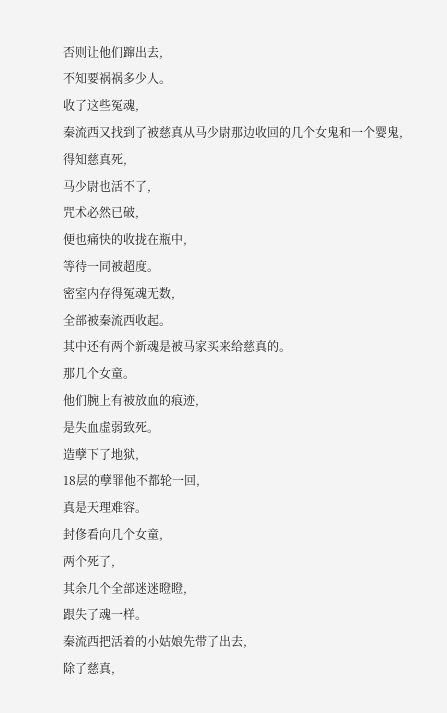否则让他们蹿出去,
不知要祸祸多少人。
收了这些冤魂,
秦流西又找到了被慈真从马少尉那边收回的几个女鬼和一个婴鬼,
得知慈真死,
马少尉也活不了,
咒术必然已破,
便也痛快的收拢在瓶中,
等待一同被超度。
密室内存得冤魂无数,
全部被秦流西收起。
其中还有两个新魂是被马家买来给慈真的。
那几个女童。
他们腕上有被放血的痕迹,
是失血虚弱致死。
造孽下了地狱,
18层的孽罪他不都轮一回,
真是天理难容。
封俢看向几个女童,
两个死了,
其余几个全部迷迷瞪瞪,
跟失了魂一样。
秦流西把活着的小姑娘先带了出去,
除了慈真,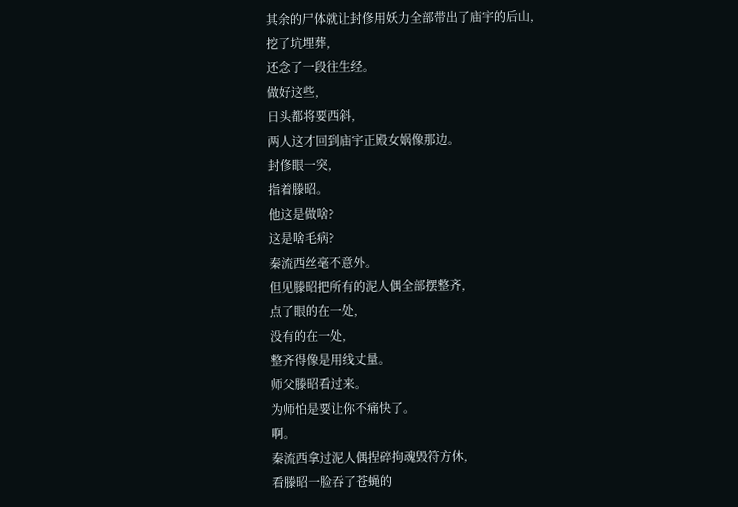其余的尸体就让封俢用妖力全部带出了庙宇的后山,
挖了坑埋葬,
还念了一段往生经。
做好这些,
日头都将要西斜,
两人这才回到庙宇正殿女娲像那边。
封俢眼一突,
指着滕昭。
他这是做啥?
这是啥毛病?
秦流西丝毫不意外。
但见滕昭把所有的泥人偶全部摆整齐,
点了眼的在一处,
没有的在一处,
整齐得像是用线丈量。
师父滕昭看过来。
为师怕是要让你不痛快了。
啊。
秦流西拿过泥人偶捏碎拘魂毁符方休,
看滕昭一脸吞了苍蝇的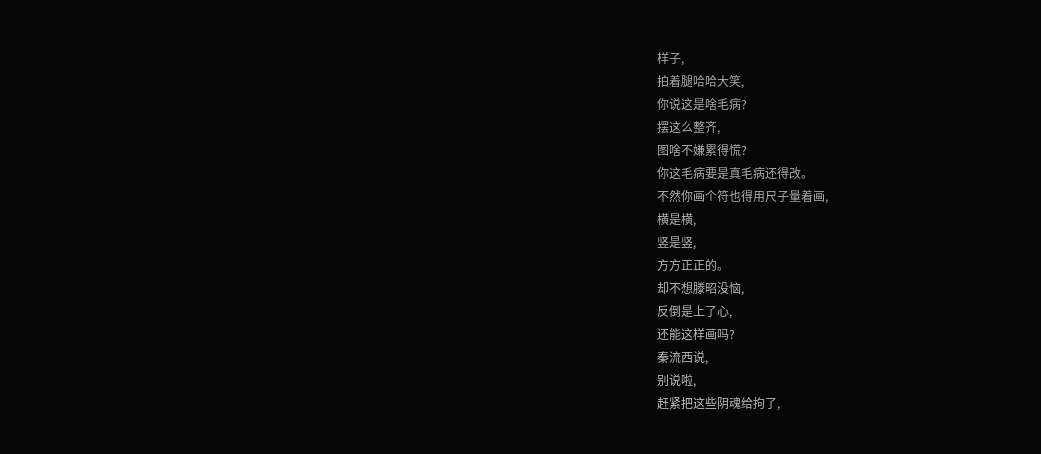样子,
拍着腿哈哈大笑,
你说这是啥毛病?
摆这么整齐,
图啥不嫌累得慌?
你这毛病要是真毛病还得改。
不然你画个符也得用尺子量着画,
横是横,
竖是竖,
方方正正的。
却不想滕昭没恼,
反倒是上了心,
还能这样画吗?
秦流西说,
别说啦,
赶紧把这些阴魂给拘了,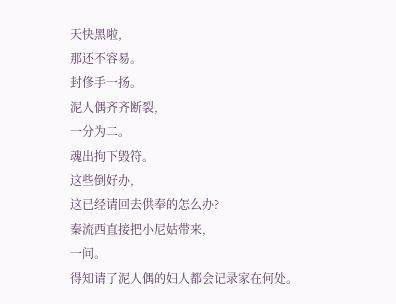天快黑啦,
那还不容易。
封俢手一扬。
泥人偶齐齐断裂,
一分为二。
魂出拘下毁符。
这些倒好办,
这已经请回去供奉的怎么办?
秦流西直接把小尼姑带来,
一问。
得知请了泥人偶的妇人都会记录家在何处。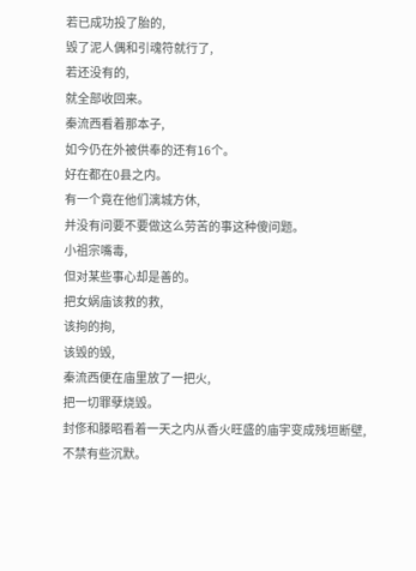若已成功投了胎的,
毁了泥人偶和引魂符就行了,
若还没有的,
就全部收回来。
秦流西看着那本子,
如今仍在外被供奉的还有16个。
好在都在0县之内。
有一个竟在他们漓城方休,
并没有问要不要做这么劳苦的事这种傻问题。
小祖宗嘴毒,
但对某些事心却是善的。
把女娲庙该救的救,
该拘的拘,
该毁的毁,
秦流西便在庙里放了一把火,
把一切罪孽烧毁。
封俢和滕昭看着一天之内从香火旺盛的庙宇变成残垣断壁,
不禁有些沉默。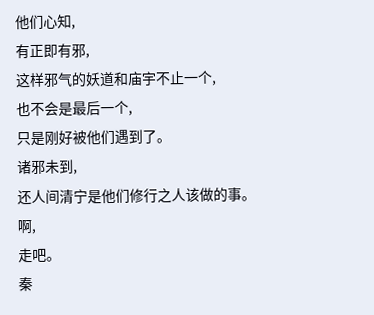他们心知,
有正即有邪,
这样邪气的妖道和庙宇不止一个,
也不会是最后一个,
只是刚好被他们遇到了。
诸邪未到,
还人间清宁是他们修行之人该做的事。
啊,
走吧。
秦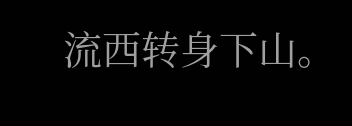流西转身下山。